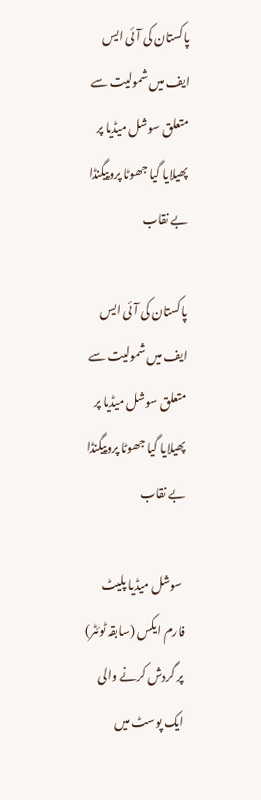پاکستان کی آئی ایس ایف میں شمولیت سے متعلق سوشل میڈیا پر پھیلایا گیا جھوٹا پروپیگنڈا بے نقاب

پاکستان کی آئی ایس ایف میں شمولیت سے متعلق سوشل میڈیا پر پھیلایا گیا جھوٹا پروپیگنڈا بے نقاب

 سوشل میڈیا پلیٹ فارم ایکس (سابقہ ٹوئٹر) پر گردش کرنے والی ایک پوسٹ میں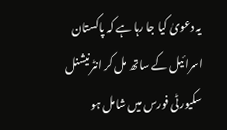یہ دعویٰ کیا جا رہا ہے کہ پاکستان اسرائیل کے ساتھ مل کر انٹرنیشنل سکیورٹی فورس میں شامل ہو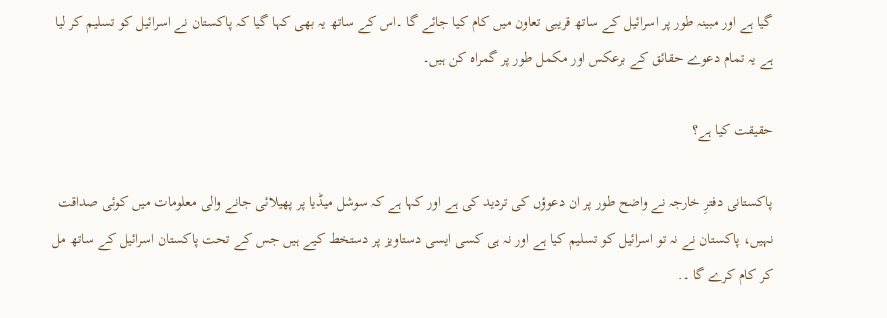گیا ہے اور مبینہ طور پر اسرائیل کے ساتھ قریبی تعاون میں کام کیا جائے گا ۔اس کے ساتھ یہ بھی کہا گیا کہ پاکستان نے اسرائیل کو تسلیم کر لیا ہے یہ تمام دعوے حقائق کے برعکس اور مکمل طور پر گمراہ کن ہیں۔

حقیقت کیا ہے؟

پاکستانی دفترِ خارجہ نے واضح طور پر ان دعوؤں کی تردید کی ہے اور کہا ہے کہ سوشل میڈیا پر پھیلائی جانے والی معلومات میں کوئی صداقت نہیں، پاکستان نے نہ تو اسرائیل کو تسلیم کیا ہے اور نہ ہی کسی ایسی دستاویز پر دستخط کیے ہیں جس کے تحت پاکستان اسرائیل کے ساتھ مل کر کام کرے گا ۔.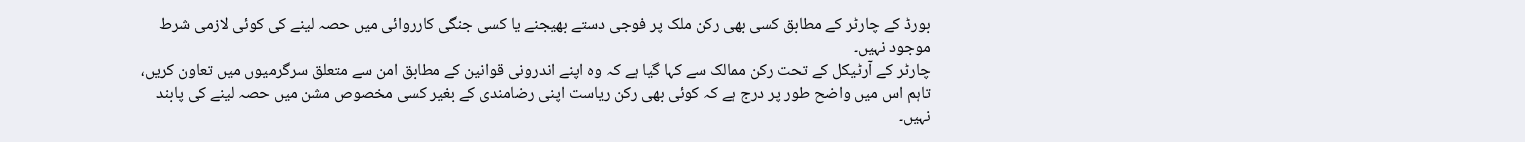بورڈ کے چارٹر کے مطابق کسی بھی رکن ملک پر فوجی دستے بھیجنے یا کسی جنگی کارروائی میں حصہ لینے کی کوئی لازمی شرط موجود نہیں۔
چارٹر کے آرٹیکل کے تحت رکن ممالک سے کہا گیا ہے کہ وہ اپنے اندرونی قوانین کے مطابق امن سے متعلق سرگرمیوں میں تعاون کریں، تاہم اس میں واضح طور پر درج ہے کہ کوئی بھی رکن ریاست اپنی رضامندی کے بغیر کسی مخصوص مشن میں حصہ لینے کی پابند نہیں۔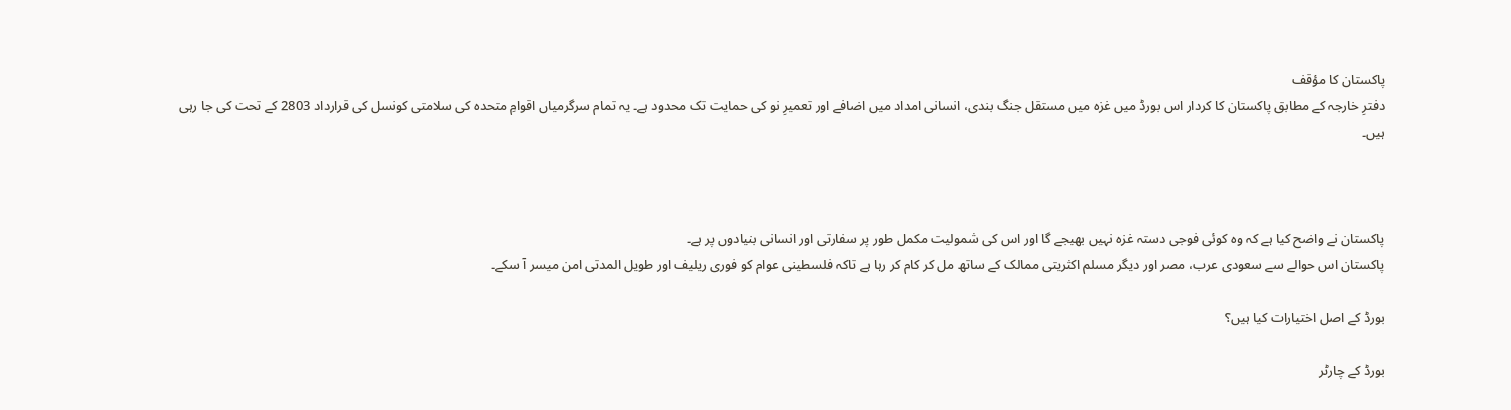پاکستان کا مؤقف
دفترِ خارجہ کے مطابق پاکستان کا کردار اس بورڈ میں غزہ میں مستقل جنگ بندی، انسانی امداد میں اضافے اور تعمیرِ نو کی حمایت تک محدود ہے۔ یہ تمام سرگرمیاں اقوامِ متحدہ کی سلامتی کونسل کی قرارداد 2803 کے تحت کی جا رہی ہیں۔



پاکستان نے واضح کیا ہے کہ وہ کوئی فوجی دستہ غزہ نہیں بھیجے گا اور اس کی شمولیت مکمل طور پر سفارتی اور انسانی بنیادوں پر ہے۔
پاکستان اس حوالے سے سعودی عرب، مصر اور دیگر مسلم اکثریتی ممالک کے ساتھ مل کر کام کر رہا ہے تاکہ فلسطینی عوام کو فوری ریلیف اور طویل المدتی امن میسر آ سکے۔

بورڈ کے اصل اختیارات کیا ہیں؟

بورڈ کے چارٹر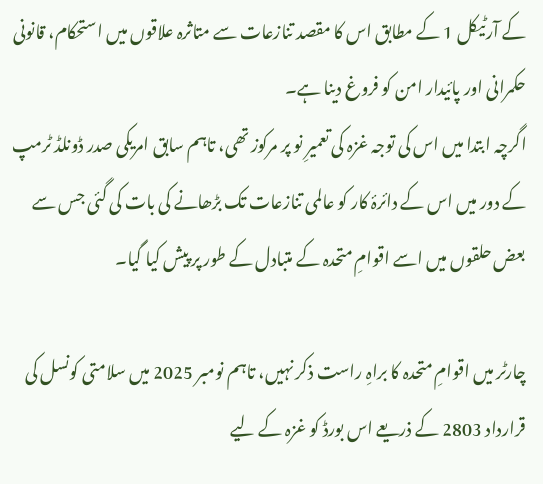کے آرٹیکل 1 کے مطابق اس کا مقصد تنازعات سے متاثرہ علاقوں میں استحکام، قانونی حکمرانی اور پائیدار امن کو فروغ دینا ہے۔
اگرچہ ابتدا میں اس کی توجہ غزہ کی تعمیرِ نو پر مرکوز تھی، تاہم سابق امریکی صدر ڈونلڈ ٹرمپ کے دور میں اس کے دائرۂ کار کو عالمی تنازعات تک بڑھانے کی بات کی گئی جس سے بعض حلقوں میں اسے اقوامِ متحدہ کے متبادل کے طور پر پیش کیا گیا۔

چارٹر میں اقوامِ متحدہ کا براہِ راست ذکر نہیں، تاہم نومبر 2025 میں سلامتی کونسل کی قرارداد 2803 کے ذریعے اس بورڈ کو غزہ کے لیے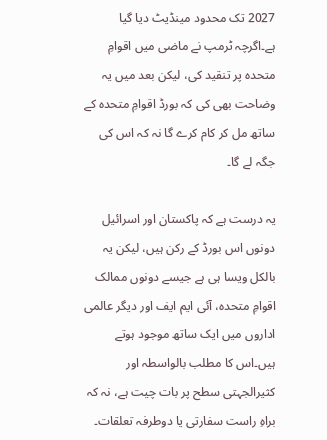2027 تک محدود مینڈیٹ دیا گیا ہے۔اگرچہ ٹرمپ نے ماضی میں اقوامِ متحدہ پر تنقید کی، لیکن بعد میں یہ وضاحت بھی کی کہ بورڈ اقوامِ متحدہ کے ساتھ مل کر کام کرے گا نہ کہ اس کی جگہ لے گا۔

یہ درست ہے کہ پاکستان اور اسرائیل دونوں اس بورڈ کے رکن ہیں، لیکن یہ بالکل ویسا ہی ہے جیسے دونوں ممالک اقوامِ متحدہ، آئی ایم ایف اور دیگر عالمی اداروں میں ایک ساتھ موجود ہوتے ہیں۔اس کا مطلب بالواسطہ اور کثیرالجہتی سطح پر بات چیت ہے، نہ کہ براہِ راست سفارتی یا دوطرفہ تعلقات۔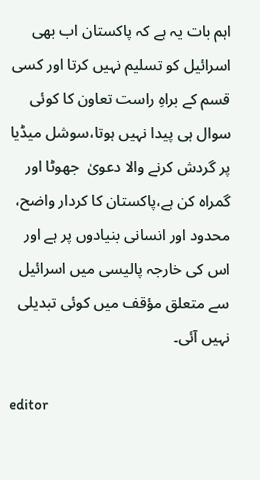اہم بات یہ ہے کہ پاکستان اب بھی اسرائیل کو تسلیم نہیں کرتا اور کسی قسم کے براہِ راست تعاون کا کوئی سوال ہی پیدا نہیں ہوتا،سوشل میڈیا پر گردش کرنے والا دعویٰ  جھوٹا اور گمراہ کن ہے،پاکستان کا کردار واضح، محدود اور انسانی بنیادوں پر ہے اور اس کی خارجہ پالیسی میں اسرائیل سے متعلق مؤقف میں کوئی تبدیلی نہیں آئی۔

editor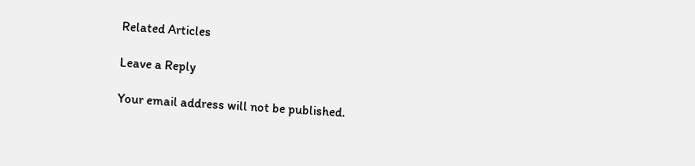Related Articles

Leave a Reply

Your email address will not be published.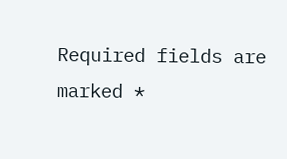Required fields are marked *